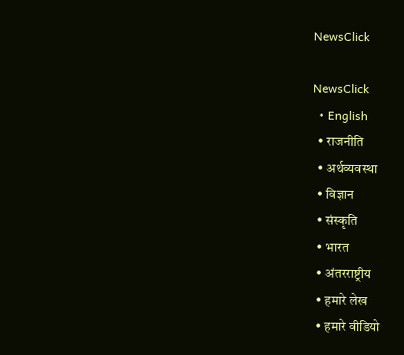NewsClick

NewsClick
  • English
  • राजनीति
  • अर्थव्यवस्था
  • विज्ञान
  • संस्कृति
  • भारत
  • अंतरराष्ट्रीय
  • हमारे लेख
  • हमारे वीडियो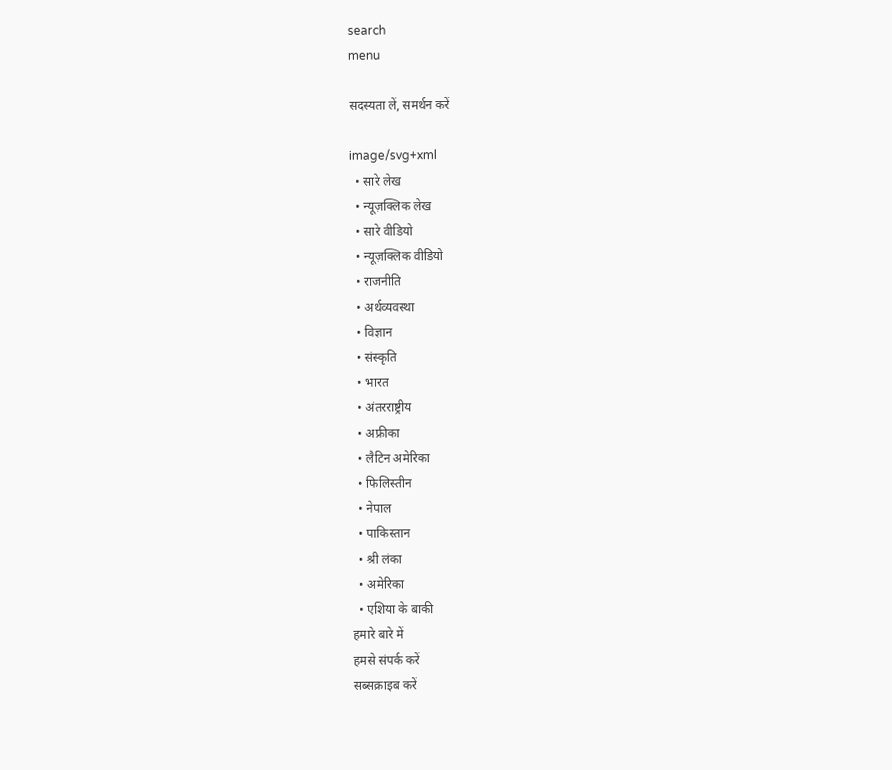search
menu

सदस्यता लें, समर्थन करें

image/svg+xml
  • सारे लेख
  • न्यूज़क्लिक लेख
  • सारे वीडियो
  • न्यूज़क्लिक वीडियो
  • राजनीति
  • अर्थव्यवस्था
  • विज्ञान
  • संस्कृति
  • भारत
  • अंतरराष्ट्रीय
  • अफ्रीका
  • लैटिन अमेरिका
  • फिलिस्तीन
  • नेपाल
  • पाकिस्तान
  • श्री लंका
  • अमेरिका
  • एशिया के बाकी
हमारे बारे में
हमसे संपर्क करें
सब्सक्राइब करें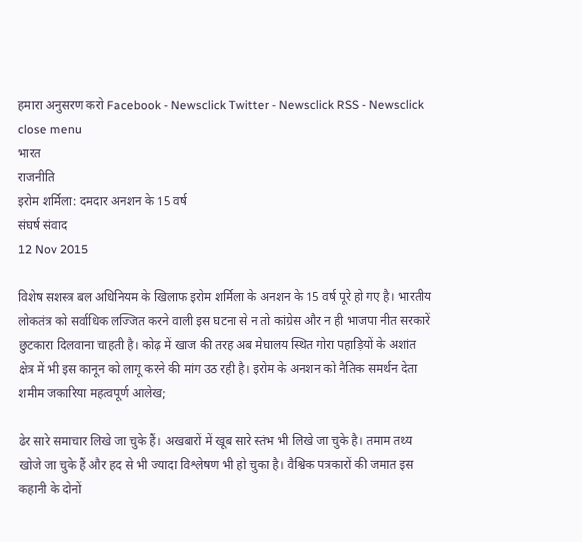हमारा अनुसरण करो Facebook - Newsclick Twitter - Newsclick RSS - Newsclick
close menu
भारत
राजनीति
इरोम शर्मिला: दमदार अनशन के 15 वर्ष
संघर्ष संवाद
12 Nov 2015

विशेष सशस्त्र बल अधिनियम के खिलाफ इरोम शर्मिला के अनशन के 15 वर्ष पूरे हो गए है। भारतीय लोकतंत्र को सर्वाधिक लज्जित करने वाली इस घटना से न तो कांग्रेस और न ही भाजपा नीत सरकारें छुटकारा दिलवाना चाहती है। कोढ़ में खाज की तरह अब मेघालय स्थित गोरा पहाड़ियों के अशांत क्षेत्र में भी इस कानून को लागू करने की मांग उठ रही है। इरोम के अनशन को नैतिक समर्थन देता शमीम जकारिया महत्वपूर्ण आलेख;

ढेर सारे समाचार लिखे जा चुके हैं। अखबारों में खूब सारे स्तंभ भी लिखे जा चुके है। तमाम तथ्य खोजे जा चुके हैं और हद से भी ज्यादा विश्लेषण भी हो चुका है। वैश्विक पत्रकारों की जमात इस कहानी के दोनों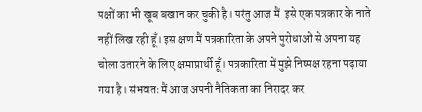पक्षों का भी खूब बखान कर चुकी है। परंतु आज मैं  इसे एक पत्रकार के नाते नहीं लिख रही हूँ। इस क्षण मैं पत्रकारिता के अपने पुरोधाओं से अपना यह चोला उतारने के लिए क्षमाप्रार्थी हूँ। पत्रकारिता में मुझे निष्पक्ष रहना पढ़ाया गया है। संभवतः मैं आज अपनी नैतिकता का निरादर कर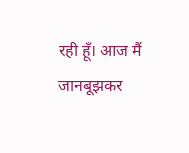रही हूँ। आज मैं जानबूझकर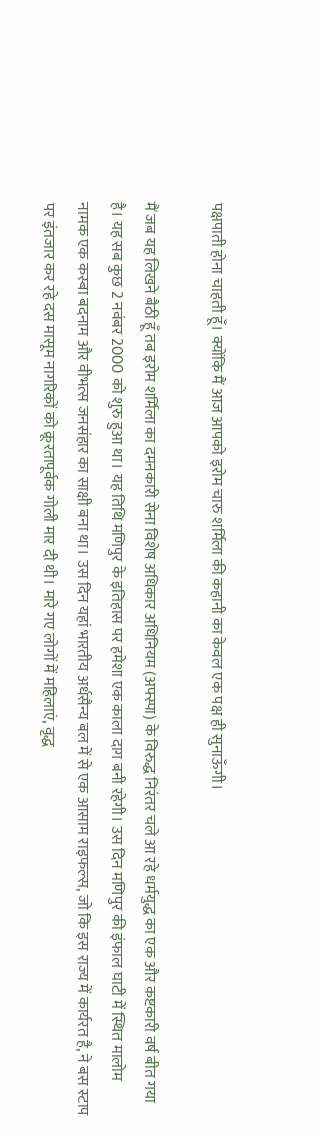पक्षपाती होना चाहती हूँ। क्योंकि मैं आज आपको इरोम चारु शर्मिला की कहानी का केवल एक पक्ष ही सुनाऊँगी।

मैं जब यह लिखने बैठी हूँ तब इरोम शर्मिला का दमनकारी सेना विशेष अधिकार अधिनियम (अफ्स्पा) के विरुद्ध निरंतर चले आ रहे धर्मयुद्ध का एक और कष्टकारी वर्ष बीत गया है। यह सब कुछ 2 नवंबर 2000 को शुरु हुआ था। यह तिथि मणिपुर के इतिहास पर हमेशा एक काला दाग बनी रहेगी। उस दिन मणिपुर की इंफाल घाटी में स्थित मालोम नामक एक कस्बा बदनाम और वीभत्स जनसंहार का साक्षी बना था। उस दिन यहां भारतीय अर्धसैन्य बल में से एक आसाम राइफल्स, जो कि इस राज्य में कार्यरत है, ने बस स्टाप पर इंतजार कर रहे दस मासूम नागरिकों को क्रूरतापूर्वक गोली मार दी थी। मारे गए लोगों में महिलाएं, वृद्ध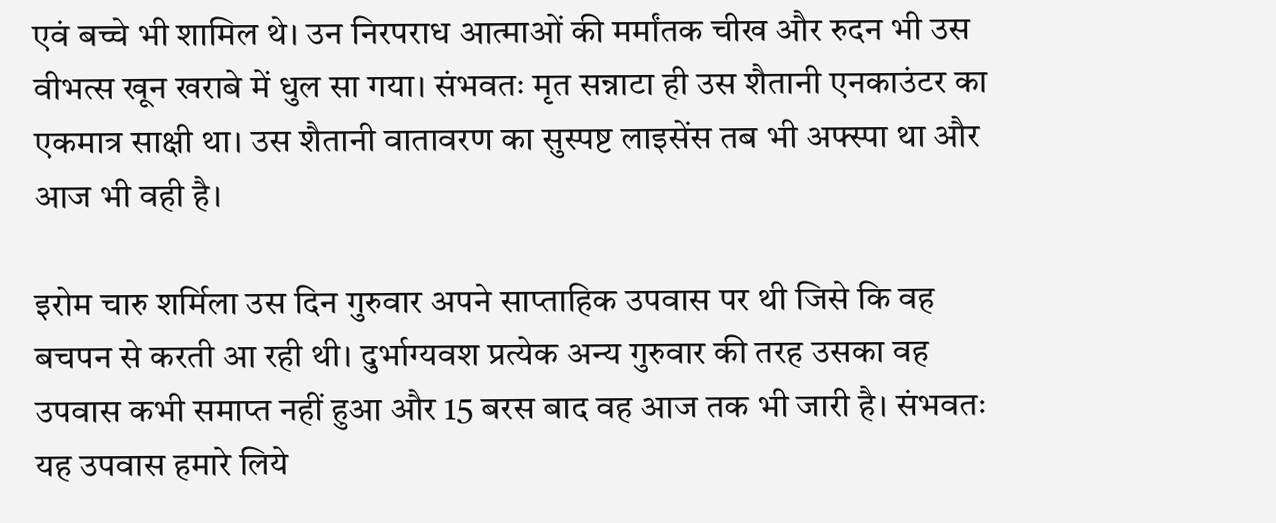एवं बच्चे भी शामिल थे। उन निरपराध आत्माओं की मर्मांतक चीख और रुदन भी उस वीभत्स खून खराबे में धुल सा गया। संभवतः मृत सन्नाटा ही उस शैतानी एनकाउंटर का एकमात्र साक्षी था। उस शैतानी वातावरण का सुस्पष्ट लाइसेंस तब भी अफ्स्पा था और आज भी वही है।

इरोम चारु शर्मिला उस दिन गुरुवार अपने साप्ताहिक उपवास पर थी जिसे कि वह बचपन से करती आ रही थी। दुर्भाग्यवश प्रत्येक अन्य गुरुवार की तरह उसका वह उपवास कभी समाप्त नहीं हुआ और 15 बरस बाद वह आज तक भी जारी है। संभवतः यह उपवास हमारे लिये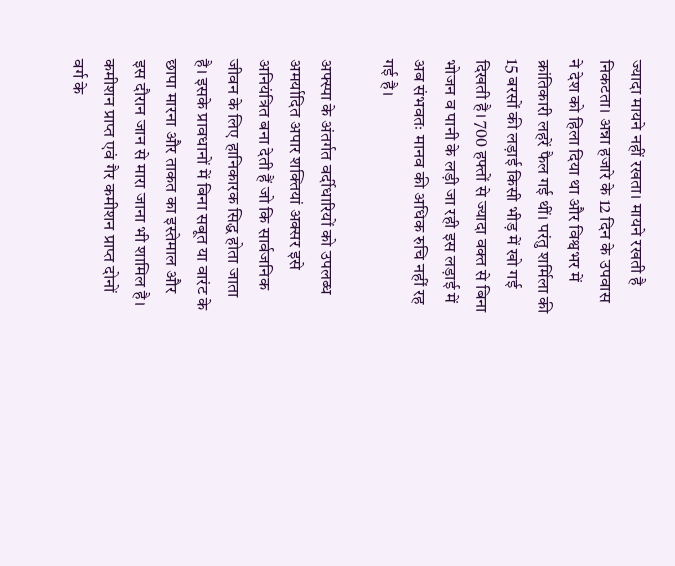ज्यादा मायने नहीं रखता। मायने रखती है निकटता। अन्ना हजारे के 12 दिन के उपवास ने देश को हिला दिया था और विश्वभर में क्रांतिकारी लहरें फैल गई थीं। परंतु शर्मिला की 15 बरसों की लड़ाई किसी भीड़ में खो गई दिखती है। 700 हफ्तों से ज्यादा वक्त से बिना भोजन व पानी के लड़ी जा रही इस लड़ाई में अब संभवतः मानव की अधिक रुचि नहीं रह गई है।

अफ्स्पा के अंतर्गत वर्दीधारियों को उपलब्ध अमर्यादित अपार शक्तियां अक्सर इसे अनियंत्रित बना देती हैं जो कि सार्वजनिक जीवन के लिए हानिकारक सिद्ध होता जाता है। इसके प्रावधानों में बिना सबूत या वारंट के छापा मारना और ताकत का इस्तेमाल और इस दौरान जान से मारा जाना भी शामिल है। कमीशन प्राप्त एवं गैर कमीशन प्राप्त दोनों वर्ग के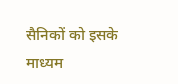सैनिकों को इसके माध्यम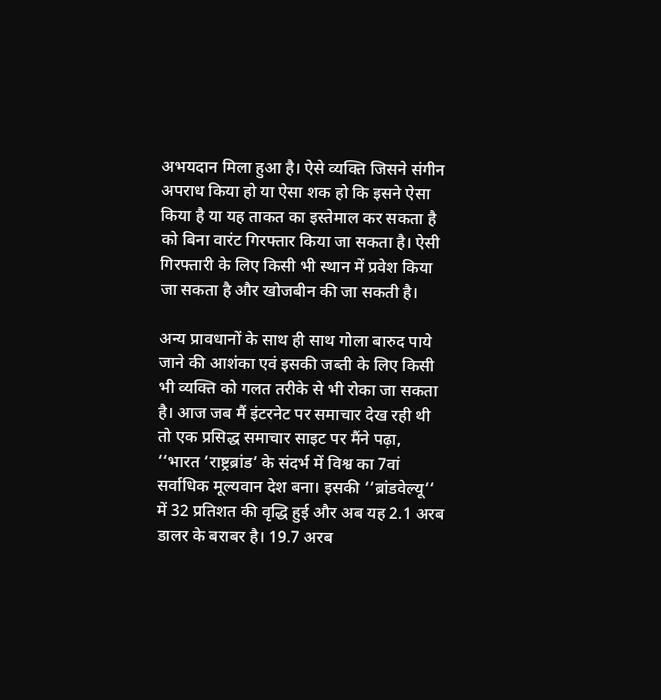अभयदान मिला हुआ है। ऐसे व्यक्ति जिसने संगीन अपराध किया हो या ऐसा शक हो कि इसने ऐसा किया है या यह ताकत का इस्तेमाल कर सकता है को बिना वारंट गिरफ्तार किया जा सकता है। ऐसी गिरफ्तारी के लिए किसी भी स्थान में प्रवेश किया जा सकता है और खोजबीन की जा सकती है।

अन्य प्रावधानों के साथ ही साथ गोला बारुद पाये जाने की आशंका एवं इसकी जब्ती के लिए किसी भी व्यक्ति को गलत तरीके से भी रोका जा सकता है। आज जब मैं इंटरनेट पर समाचार देख रही थी तो एक प्रसिद्ध समाचार साइट पर मैंने पढ़ा, ‘‘भारत ‘राष्ट्रब्रांड‘ के संदर्भ में विश्व का 7वां सर्वाधिक मूल्यवान देश बना। इसकी ‘‘ब्रांडवेल्यू‘‘ में 32 प्रतिशत की वृद्धि हुई और अब यह 2.1 अरब डालर के बराबर है। 19.7 अरब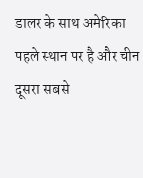डालर के साथ अमेरिका पहले स्थान पर है और चीन दूसरा सबसे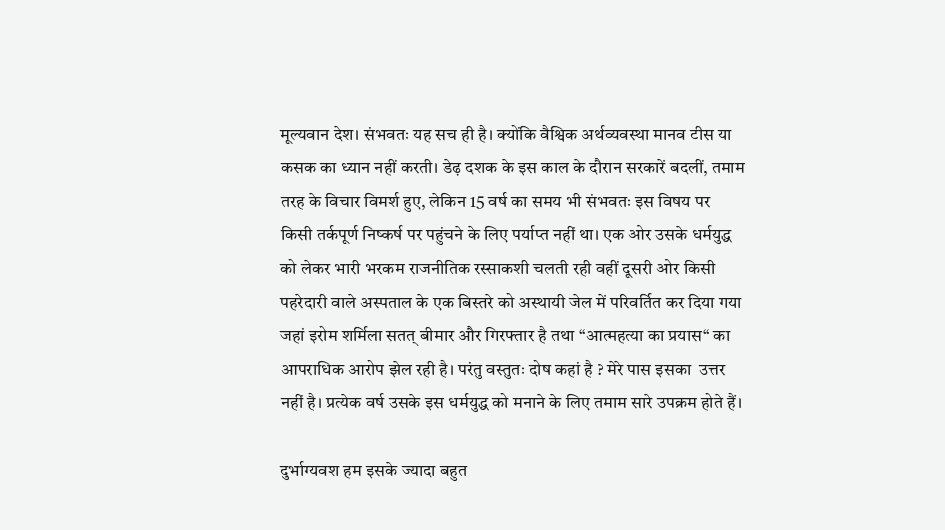मूल्यवान देश। संभवतः यह सच ही है। क्योंकि वैश्विक अर्थव्यवस्था मानव टीस या कसक का ध्यान नहीं करती। डेढ़ दशक के इस काल के दौरान सरकारें बदलीं, तमाम तरह के विचार विमर्श हुए, लेकिन 15 वर्ष का समय भी संभवतः इस विषय पर किसी तर्कपूर्ण निष्कर्ष पर पहुंचने के लिए पर्याप्त नहीं था। एक ओर उसके धर्मयुद्ध को लेकर भारी भरकम राजनीतिक रस्साकशी चलती रही वहीं दूसरी ओर किसी पहरेदारी वाले अस्पताल के एक बिस्तरे को अस्थायी जेल में परिवर्तित कर दिया गया जहां इरोम शर्मिला सतत् बीमार और गिरफ्तार है तथा ‘‘आत्महत्या का प्रयास‘‘ का आपराधिक आरोप झेल रही है। परंतु वस्तुतः दोष कहां है ? मेरे पास इसका  उत्तर नहीं है। प्रत्येक वर्ष उसके इस धर्मयुद्ध को मनाने के लिए तमाम सारे उपक्रम होते हैं।

दुर्भाग्यवश हम इसके ज्यादा बहुत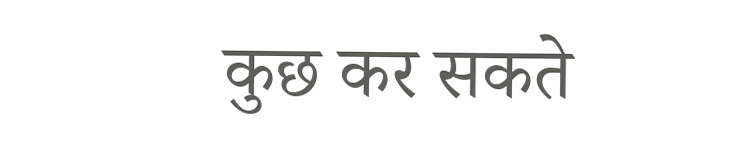कुछ कर सकते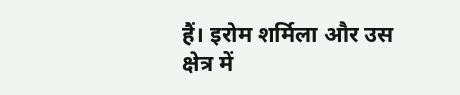हैं। इरोम शर्मिला और उस क्षेत्र में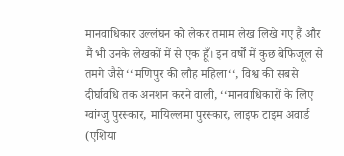मानवाधिकार उल्लंघन को लेकर तमाम लेख लिखे गए हैं और मैं भी उनके लेखकों में से एक हूँ। इन वर्षों में कुछ बेफिजूल से तमगे जैसे ‘‘मणिपुर की लौह महिला‘‘, विश्व की सबसे दीर्घावधि तक अनशन करने वाली, ‘‘मानवाधिकारों के लिए ग्वांग्जु पुरस्कार, मायिल्लमा पुरस्कार, लाइफ टाइम अवार्ड (एशिया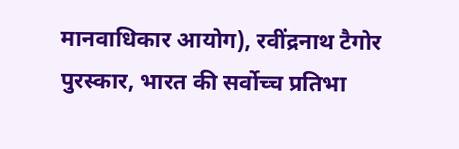मानवाधिकार आयोग), रवींद्रनाथ टैगोर पुरस्कार, भारत की सर्वोच्च प्रतिभा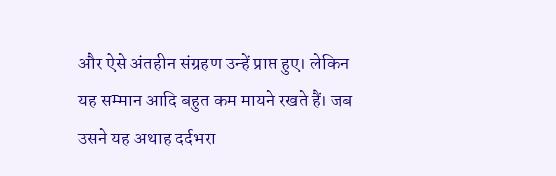और ऐसे अंतहीन संग्रहण उन्हें प्राप्त हुए। लेकिन यह सम्मान आदि बहुत कम मायने रखते हैं। जब उसने यह अथाह दर्दभरा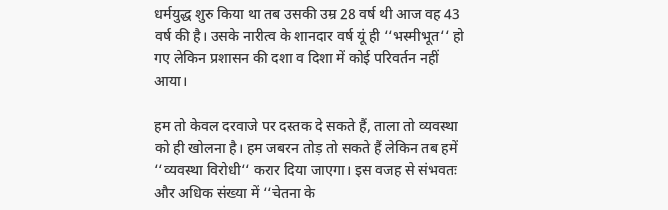धर्मयुद्ध शुरु किया था तब उसकी उम्र 28 वर्ष थी आज वह 43 वर्ष की है। उसके नारीत्व के शानदार वर्ष यूं ही ‘‘भस्मीभूत‘‘ हो गए लेकिन प्रशासन की दशा व दिशा में कोई परिवर्तन नहीं आया।

हम तो केवल दरवाजे पर दस्तक दे सकते हैं, ताला तो व्यवस्था को ही खोलना है। हम जबरन तोड़ तो सकते हैं लेकिन तब हमें ‘‘व्यवस्था विरोधी‘‘ करार दिया जाएगा। इस वजह से संभवतः और अधिक संख्या में ‘‘चेतना के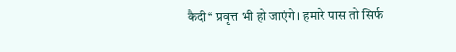कैदी‘‘ प्रवृत्त भी हो जाएंगे। हमारे पास तो सिर्फ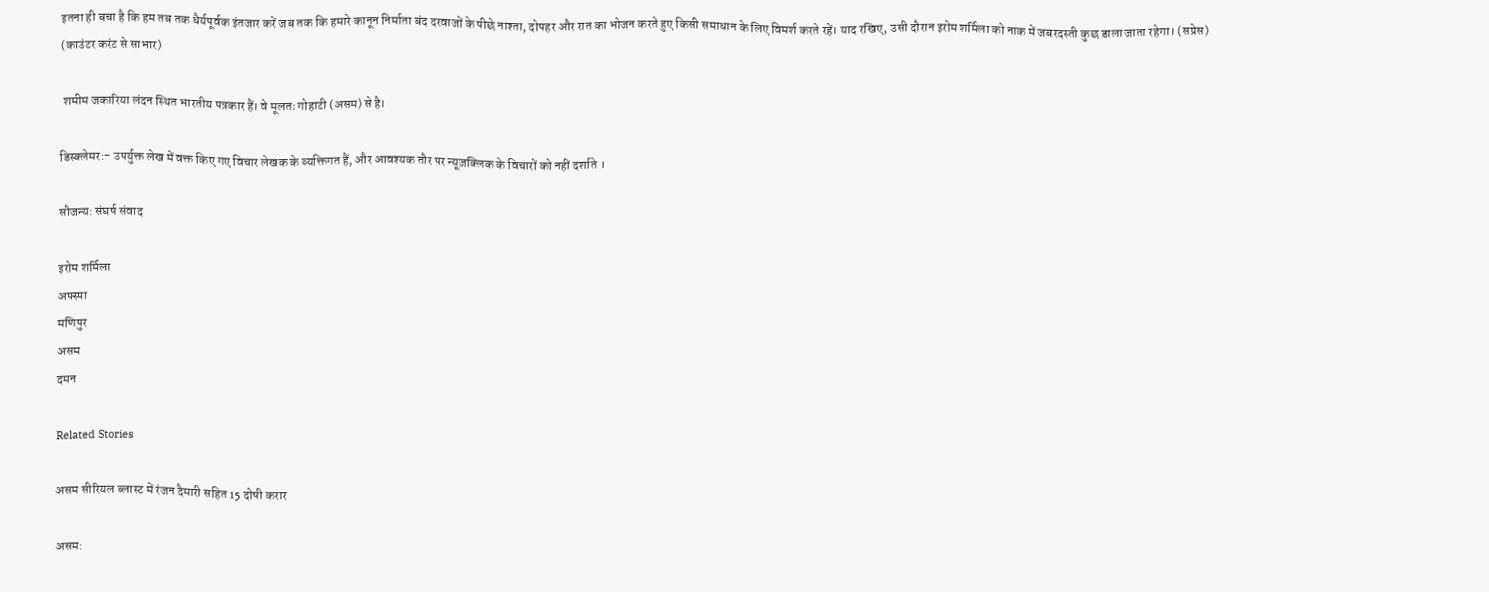इतना ही बचा है कि हम तब तक धैर्यपूर्वक इंतजार करें जब तक कि हमारे कानून निर्माता बंद दरवाजों के पीछे नाश्ता, दोपहर और रात का भोजन करते हुए किसी समाधान के लिए विमर्श करते रहें। याद रखिए, उसी दौरान इरोम शर्मिला को नाक में जबरदस्ती कुछ डाला जाता रहेगा। (सप्रेस) (काउंटर करंट से साभार)

 शमीम जकारिया लंदन स्थित भारतीय पत्रकार हैं। वे मूलतः गोहाटी (असम) से है।

डिस्क्लेमर:- उपर्युक्त लेख में वक्त किए गए विचार लेखक के व्यक्तिगत हैं, और आवश्यक तौर पर न्यूज़क्लिक के विचारों को नहीं दर्शाते ।

सौजन्य: संघर्ष संवाद

इरोम शर्मिला
अफ्स्पा
मणिपुर
असम
दमन

Related Stories

असम सीरियल ब्लास्ट में रंजन दैमारी सहित 15 दोषी करार

असम: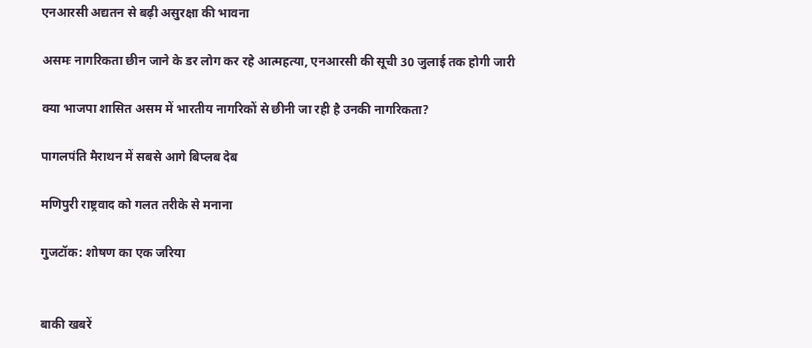एनआरसी अद्यतन से बढ़ी असुरक्षा की भावना

असमः नागरिकता छीन जाने के डर लोग कर रहे आत्महत्या, एनआरसी की सूची 30 जुलाई तक होगी जारी

क्या भाजपा शासित असम में भारतीय नागरिकों से छीनी जा रही है उनकी नागरिकता?

पागलपंति मैराथन में सबसे आगे बिप्लब देब

मणिपुरी राष्ट्रवाद को गलत तरीके से मनाना

गुजटॉक: शोषण का एक जरिया


बाकी खबरें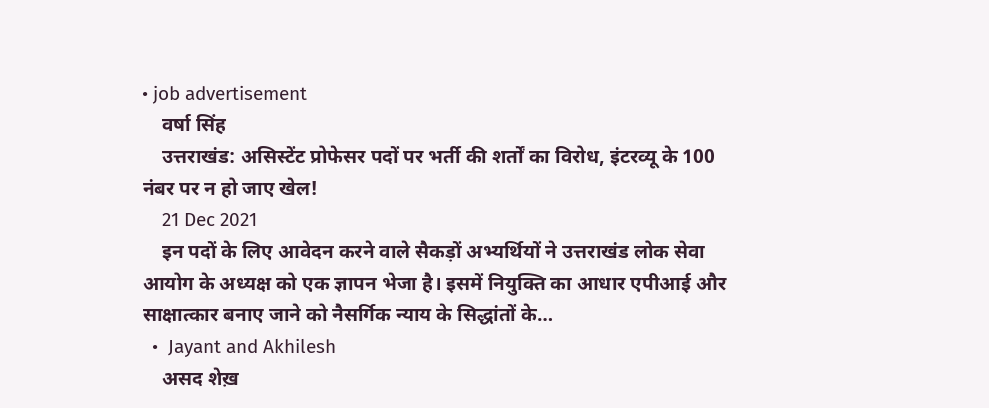• job advertisement
    वर्षा सिंह
    उत्तराखंड: असिस्टेंट प्रोफेसर पदों पर भर्ती की शर्तों का विरोध, इंटरव्यू के 100 नंबर पर न हो जाए खेल!
    21 Dec 2021
    इन पदों के लिए आवेदन करने वाले सैकड़ों अभ्यर्थियों ने उत्तराखंड लोक सेवा आयोग के अध्यक्ष को एक ज्ञापन भेजा है। इसमें नियुक्ति का आधार एपीआई और साक्षात्कार बनाए जाने को नैसर्गिक न्याय के सिद्धांतों के…
  •  Jayant and Akhilesh
    असद शेख़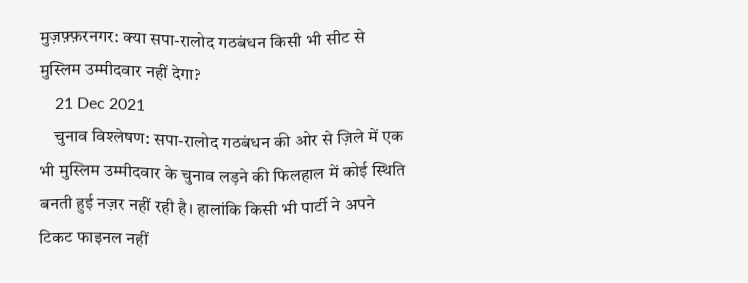मुज़फ़्फ़रनगर: क्या सपा-रालोद गठबंधन किसी भी सीट से मुस्लिम उम्मीदवार नहीं देगा?
    21 Dec 2021
    चुनाव विश्लेषण: सपा-रालोद गठबंधन की ओर से ज़िले में एक भी मुस्लिम उम्मीदवार के चुनाव लड़ने की फिलहाल में कोई स्थिति बनती हुई नज़र नहीं रही है। हालांकि किसी भी पार्टी ने अपने टिकट फाइनल नहीं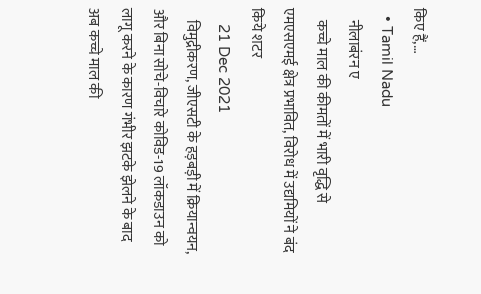किए हैं,…
  • Tamil Nadu
    नीलाबंरन ए
    कच्चे माल की कीमतों में भारी वृद्धि से एमएसएमई क्षेत्र प्रभावित, विरोध में उद्यमियों ने बंद किये शटर
    21 Dec 2021
    विमुद्रीकरण, जीएसटी के हड़बड़ी में क्रियान्वयन, और बिना सोचे-विचारे कोविड-19 लॉकडाउन को लागू करने के कारण गंभीर झटके झेलने के बाद अब कच्चे माल की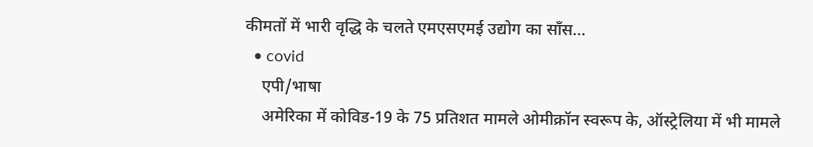कीमतों में भारी वृद्धि के चलते एमएसएमई उद्योग का साँस…
  • covid
    एपी/भाषा
    अमेरिका में कोविड-19 के 75 प्रतिशत मामले ओमीक्रॉन स्वरूप के, ऑस्ट्रेलिया में भी मामले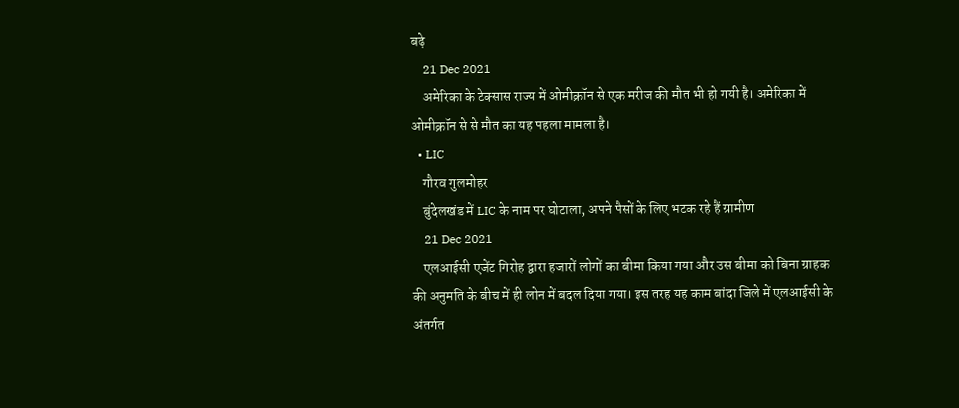बढ़े
    21 Dec 2021
    अमेरिका के टेक्सास राज्य में ओमीक्रॉन से एक मरीज की मौत भी हो गयी है। अमेरिका में ओमीक्रॉन से से मौत का यह पहला मामला है।
  • LIC
    गौरव गुलमोहर
    बुंदेलखंड में LIC के नाम पर घोटाला, अपने पैसों के लिए भटक रहे हैं ग्रामीण
    21 Dec 2021
    एलआईसी एजेंट गिरोह द्वारा हजारों लोगों का बीमा किया गया और उस बीमा को बिना ग्राहक की अनुमति के बीच में ही लोन में बदल दिया गया। इस तरह यह काम बांदा जिले में एलआईसी के अंतर्गत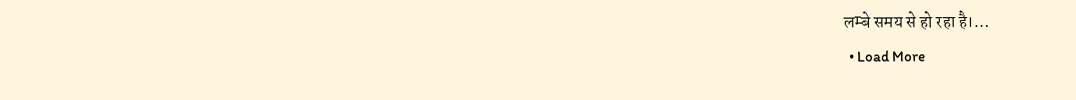लम्बे समय से हो रहा है।…
  • Load More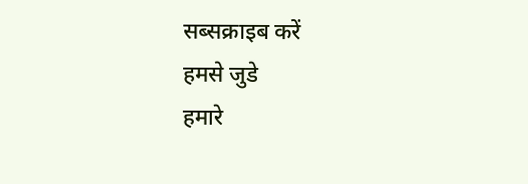सब्सक्राइब करें
हमसे जुडे
हमारे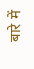बारे में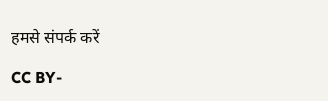हमसे संपर्क करें

CC BY-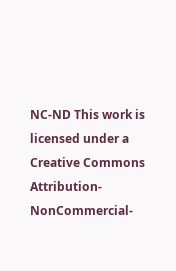NC-ND This work is licensed under a Creative Commons Attribution-NonCommercial-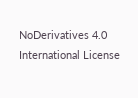NoDerivatives 4.0 International License